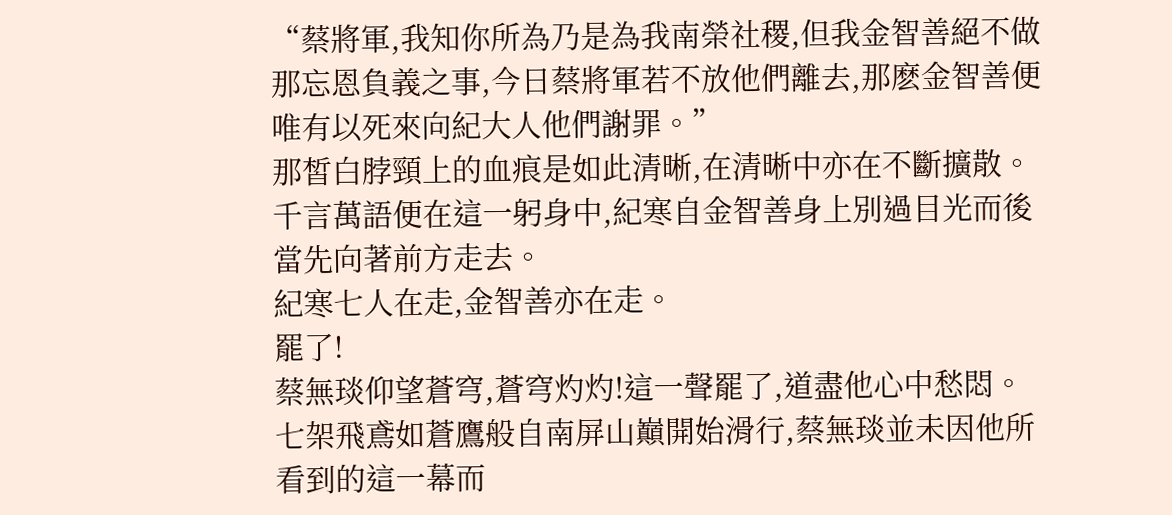“蔡將軍,我知你所為乃是為我南榮社稷,但我金智善絕不做那忘恩負義之事,今日蔡將軍若不放他們離去,那麽金智善便唯有以死來向紀大人他們謝罪。”
那皙白脖頸上的血痕是如此清晰,在清晰中亦在不斷擴散。
千言萬語便在這一躬身中,紀寒自金智善身上別過目光而後當先向著前方走去。
紀寒七人在走,金智善亦在走。
罷了!
蔡無琰仰望蒼穹,蒼穹灼灼!這一聲罷了,道盡他心中愁悶。
七架飛鳶如蒼鷹般自南屏山巔開始滑行,蔡無琰並未因他所看到的這一幕而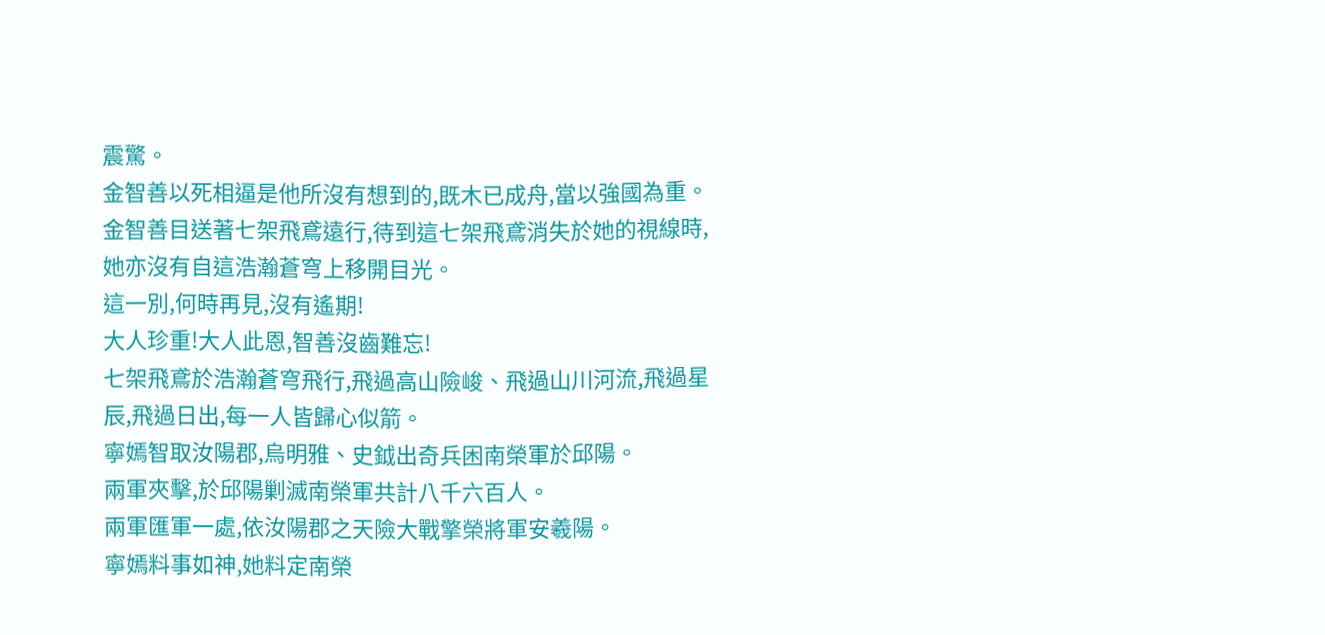震驚。
金智善以死相逼是他所沒有想到的,既木已成舟,當以強國為重。
金智善目送著七架飛鳶遠行,待到這七架飛鳶消失於她的視線時,她亦沒有自這浩瀚蒼穹上移開目光。
這一別,何時再見,沒有遙期!
大人珍重!大人此恩,智善沒齒難忘!
七架飛鳶於浩瀚蒼穹飛行,飛過高山險峻、飛過山川河流,飛過星辰,飛過日出,每一人皆歸心似箭。
寧嫣智取汝陽郡,烏明雅、史鉞出奇兵困南榮軍於邱陽。
兩軍夾擊,於邱陽剿滅南榮軍共計八千六百人。
兩軍匯軍一處,依汝陽郡之天險大戰擎榮將軍安羲陽。
寧嫣料事如神,她料定南榮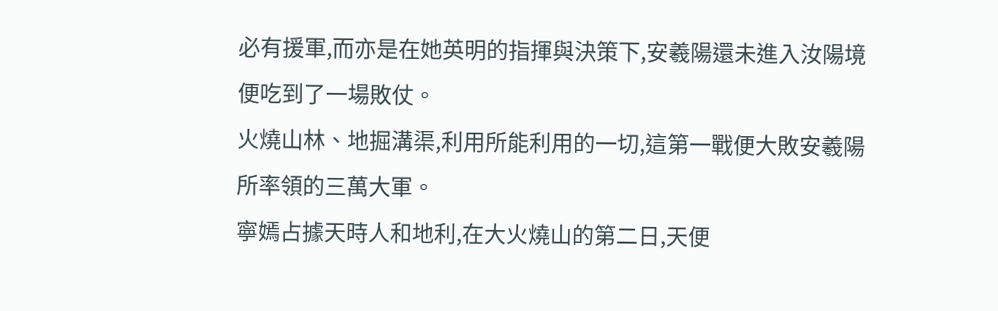必有援軍,而亦是在她英明的指揮與決策下,安羲陽還未進入汝陽境便吃到了一場敗仗。
火燒山林、地掘溝渠,利用所能利用的一切,這第一戰便大敗安羲陽所率領的三萬大軍。
寧嫣占據天時人和地利,在大火燒山的第二日,天便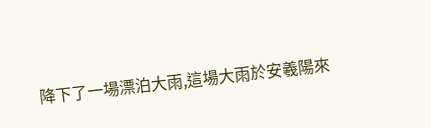降下了一場漂泊大雨,這場大雨於安羲陽來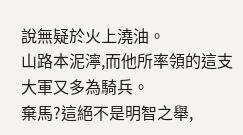說無疑於火上澆油。
山路本泥濘,而他所率領的這支大軍又多為騎兵。
棄馬?這絕不是明智之舉,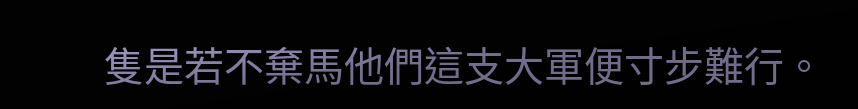隻是若不棄馬他們這支大軍便寸步難行。